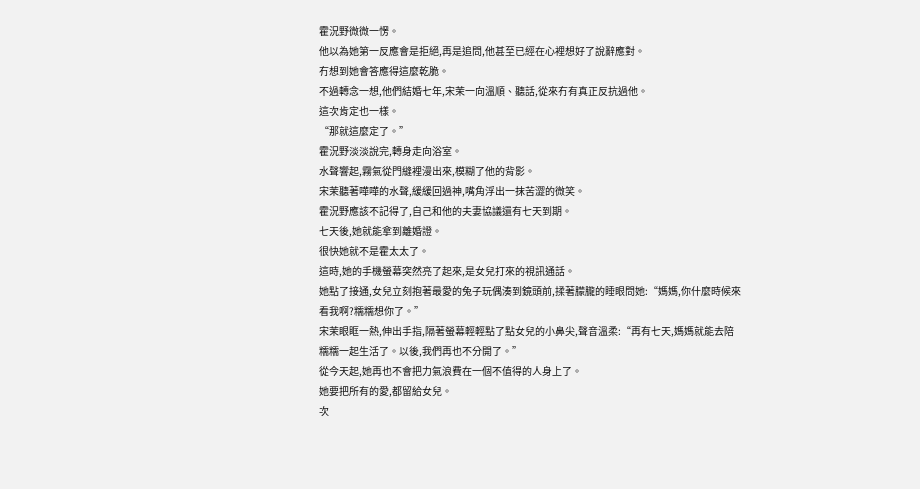霍況野微微一愣。
他以為她第一反應會是拒絕,再是追問,他甚至已經在心裡想好了說辭應對。
冇想到她會答應得這麼乾脆。
不過轉念一想,他們結婚七年,宋茉一向溫順、聽話,從來冇有真正反抗過他。
這次肯定也一樣。
“那就這麼定了。”
霍況野淡淡說完,轉身走向浴室。
水聲響起,霧氣從門縫裡漫出來,模糊了他的背影。
宋茉聽著嘩嘩的水聲,緩緩回過神,嘴角浮出一抹苦澀的微笑。
霍況野應該不記得了,自己和他的夫妻協議還有七天到期。
七天後,她就能拿到離婚證。
很快她就不是霍太太了。
這時,她的手機螢幕突然亮了起來,是女兒打來的視訊通話。
她點了接通,女兒立刻抱著最愛的兔子玩偶湊到鏡頭前,揉著朦朧的睡眼問她:“媽媽,你什麼時候來看我啊?糯糯想你了。”
宋茉眼眶一熱,伸出手指,隔著螢幕輕輕點了點女兒的小鼻尖,聲音溫柔:“再有七天,媽媽就能去陪糯糯一起生活了。以後,我們再也不分開了。”
從今天起,她再也不會把力氣浪費在一個不值得的人身上了。
她要把所有的愛,都留給女兒。
次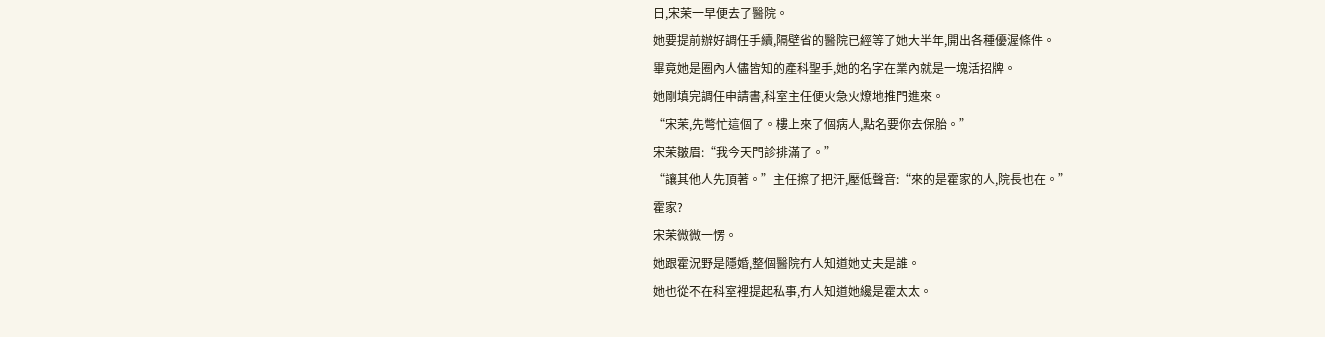日,宋茉一早便去了醫院。
她要提前辦好調任手續,隔壁省的醫院已經等了她大半年,開出各種優渥條件。
畢竟她是圈內人儘皆知的產科聖手,她的名字在業內就是一塊活招牌。
她剛填完調任申請書,科室主任便火急火燎地推門進來。
“宋茉,先彆忙這個了。樓上來了個病人,點名要你去保胎。”
宋茉皺眉:“我今天門診排滿了。”
“讓其他人先頂著。”主任擦了把汗,壓低聲音:“來的是霍家的人,院長也在。”
霍家?
宋茉微微一愣。
她跟霍況野是隱婚,整個醫院冇人知道她丈夫是誰。
她也從不在科室裡提起私事,冇人知道她纔是霍太太。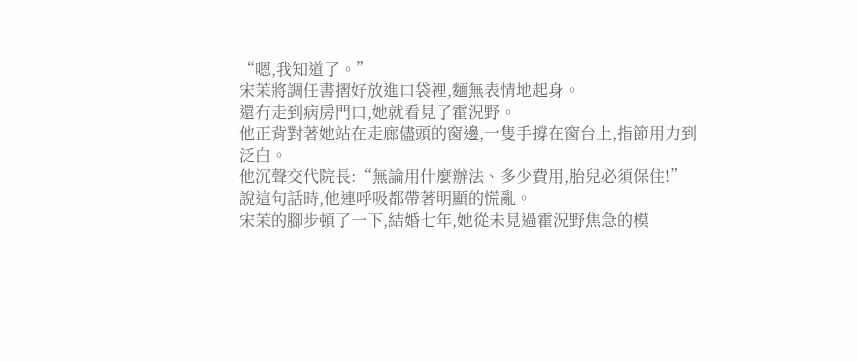“嗯,我知道了。”
宋茉將調任書摺好放進口袋裡,麵無表情地起身。
還冇走到病房門口,她就看見了霍況野。
他正背對著她站在走廊儘頭的窗邊,一隻手撐在窗台上,指節用力到泛白。
他沉聲交代院長:“無論用什麼辦法、多少費用,胎兒必須保住!”
說這句話時,他連呼吸都帶著明顯的慌亂。
宋茉的腳步頓了一下,結婚七年,她從未見過霍況野焦急的模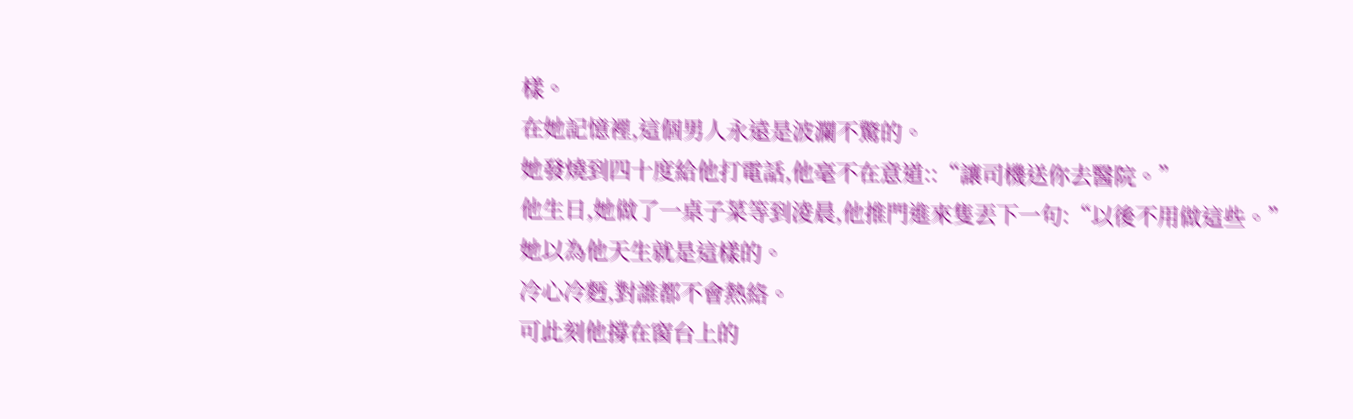樣。
在她記憶裡,這個男人永遠是波瀾不驚的。
她發燒到四十度給他打電話,他毫不在意道::“讓司機送你去醫院。”
他生日,她做了一桌子菜等到淩晨,他推門進來隻丟下一句:“以後不用做這些。”
她以為他天生就是這樣的。
冷心冷麪,對誰都不會熱絡。
可此刻他撐在窗台上的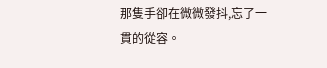那隻手卻在微微發抖,忘了一貫的從容。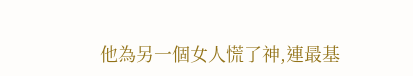他為另一個女人慌了神,連最基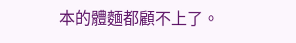本的體麵都顧不上了。